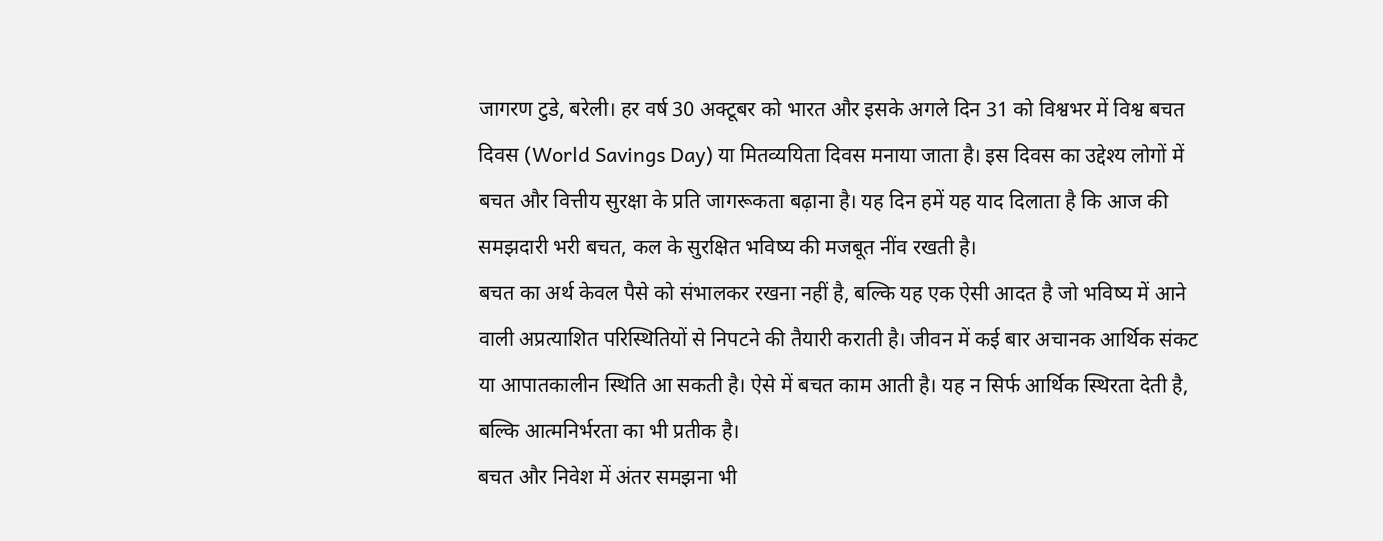जागरण टुडे, बरेली। हर वर्ष 30 अक्टूबर को भारत और इसके अगले दिन 31 को विश्वभर में विश्व बचत दिवस (World Savings Day) या मितव्ययिता दिवस मनाया जाता है। इस दिवस का उद्देश्य लोगों में बचत और वित्तीय सुरक्षा के प्रति जागरूकता बढ़ाना है। यह दिन हमें यह याद दिलाता है कि आज की समझदारी भरी बचत, कल के सुरक्षित भविष्य की मजबूत नींव रखती है।
बचत का अर्थ केवल पैसे को संभालकर रखना नहीं है, बल्कि यह एक ऐसी आदत है जो भविष्य में आने वाली अप्रत्याशित परिस्थितियों से निपटने की तैयारी कराती है। जीवन में कई बार अचानक आर्थिक संकट या आपातकालीन स्थिति आ सकती है। ऐसे में बचत काम आती है। यह न सिर्फ आर्थिक स्थिरता देती है, बल्कि आत्मनिर्भरता का भी प्रतीक है।
बचत और निवेश में अंतर समझना भी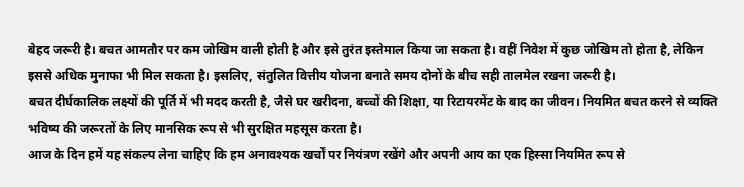बेहद जरूरी है। बचत आमतौर पर कम जोखिम वाली होती है और इसे तुरंत इस्तेमाल किया जा सकता है। वहीं निवेश में कुछ जोखिम तो होता है, लेकिन इससे अधिक मुनाफा भी मिल सकता है। इसलिए, संतुलित वित्तीय योजना बनाते समय दोनों के बीच सही तालमेल रखना जरूरी है।
बचत दीर्घकालिक लक्ष्यों की पूर्ति में भी मदद करती है, जैसे घर खरीदना, बच्चों की शिक्षा, या रिटायरमेंट के बाद का जीवन। नियमित बचत करने से व्यक्ति भविष्य की जरूरतों के लिए मानसिक रूप से भी सुरक्षित महसूस करता है।
आज के दिन हमें यह संकल्प लेना चाहिए कि हम अनावश्यक खर्चों पर नियंत्रण रखेंगे और अपनी आय का एक हिस्सा नियमित रूप से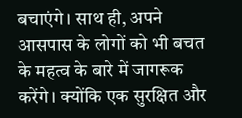बचाएंगे। साथ ही, अपने आसपास के लोगों को भी बचत के महत्व के बारे में जागरूक करेंगे। क्योंकि एक सुरक्षित और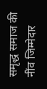समृद्ध समाज की नींव जिम्मेदार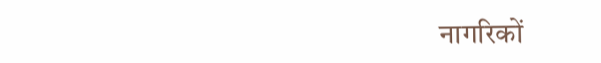नागरिकों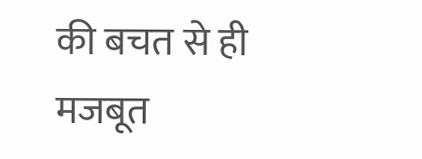की बचत से ही मजबूत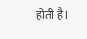होती है।